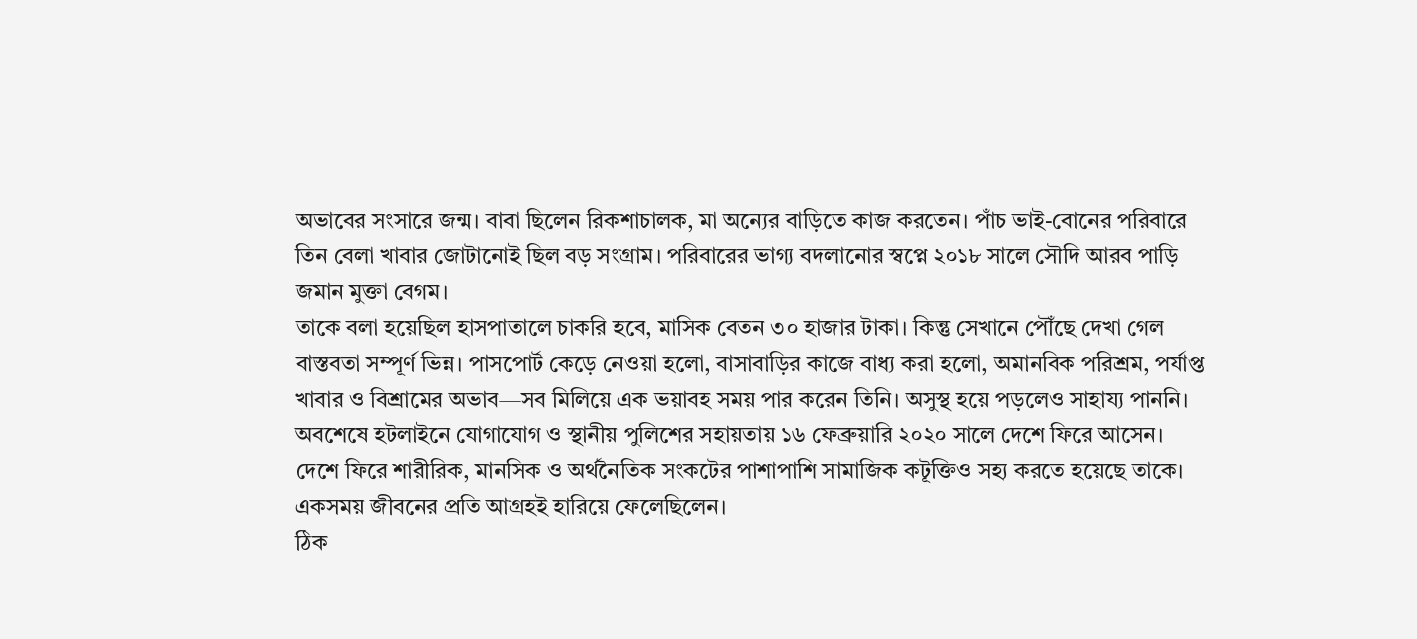অভাবের সংসারে জন্ম। বাবা ছিলেন রিকশাচালক, মা অন্যের বাড়িতে কাজ করতেন। পাঁচ ভাই-বোনের পরিবারে তিন বেলা খাবার জোটানোই ছিল বড় সংগ্রাম। পরিবারের ভাগ্য বদলানোর স্বপ্নে ২০১৮ সালে সৌদি আরব পাড়ি জমান মুক্তা বেগম।
তাকে বলা হয়েছিল হাসপাতালে চাকরি হবে, মাসিক বেতন ৩০ হাজার টাকা। কিন্তু সেখানে পৌঁছে দেখা গেল বাস্তবতা সম্পূর্ণ ভিন্ন। পাসপোর্ট কেড়ে নেওয়া হলো, বাসাবাড়ির কাজে বাধ্য করা হলো, অমানবিক পরিশ্রম, পর্যাপ্ত খাবার ও বিশ্রামের অভাব—সব মিলিয়ে এক ভয়াবহ সময় পার করেন তিনি। অসুস্থ হয়ে পড়লেও সাহায্য পাননি। অবশেষে হটলাইনে যোগাযোগ ও স্থানীয় পুলিশের সহায়তায় ১৬ ফেব্রুয়ারি ২০২০ সালে দেশে ফিরে আসেন।
দেশে ফিরে শারীরিক, মানসিক ও অর্থনৈতিক সংকটের পাশাপাশি সামাজিক কটূক্তিও সহ্য করতে হয়েছে তাকে। একসময় জীবনের প্রতি আগ্রহই হারিয়ে ফেলেছিলেন।
ঠিক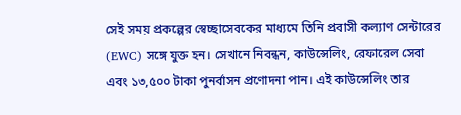সেই সময় প্রকল্পের স্বেচ্ছাসেবকের মাধ্যমে তিনি প্রবাসী কল্যাণ সেন্টারের (EWC) সঙ্গে যুক্ত হন। সেখানে নিবন্ধন, কাউন্সেলিং, রেফারেল সেবা এবং ১৩,৫০০ টাকা পুনর্বাসন প্রণোদনা পান। এই কাউন্সেলিং তার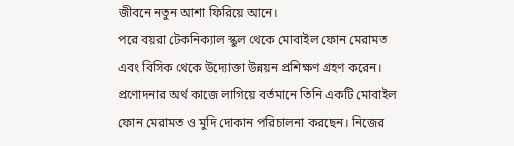জীবনে নতুন আশা ফিরিয়ে আনে।
পরে বয়রা টেকনিক্যাল স্কুল থেকে মোবাইল ফোন মেরামত এবং বিসিক থেকে উদ্যোক্তা উন্নয়ন প্রশিক্ষণ গ্রহণ করেন। প্রণোদনার অর্থ কাজে লাগিয়ে বর্তমানে তিনি একটি মোবাইল ফোন মেরামত ও মুদি দোকান পরিচালনা করছেন। নিজের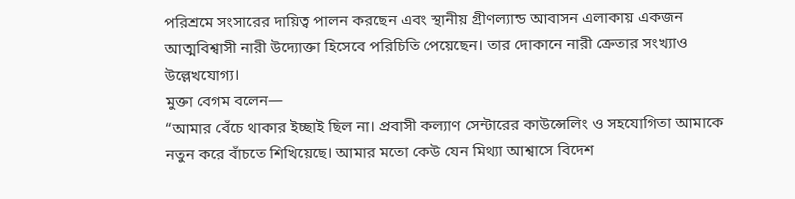পরিশ্রমে সংসারের দায়িত্ব পালন করছেন এবং স্থানীয় গ্রীণল্যান্ড আবাসন এলাকায় একজন আত্মবিশ্বাসী নারী উদ্যোক্তা হিসেবে পরিচিতি পেয়েছেন। তার দোকানে নারী ক্রেতার সংখ্যাও উল্লেখযোগ্য।
মুক্তা বেগম বলেন—
“আমার বেঁচে থাকার ইচ্ছাই ছিল না। প্রবাসী কল্যাণ সেন্টারের কাউন্সেলিং ও সহযোগিতা আমাকে নতুন করে বাঁচতে শিখিয়েছে। আমার মতো কেউ যেন মিথ্যা আশ্বাসে বিদেশ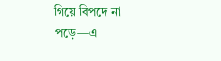গিয়ে বিপদে না পড়ে—এ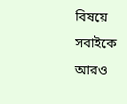বিষয়ে সবাইকে আরও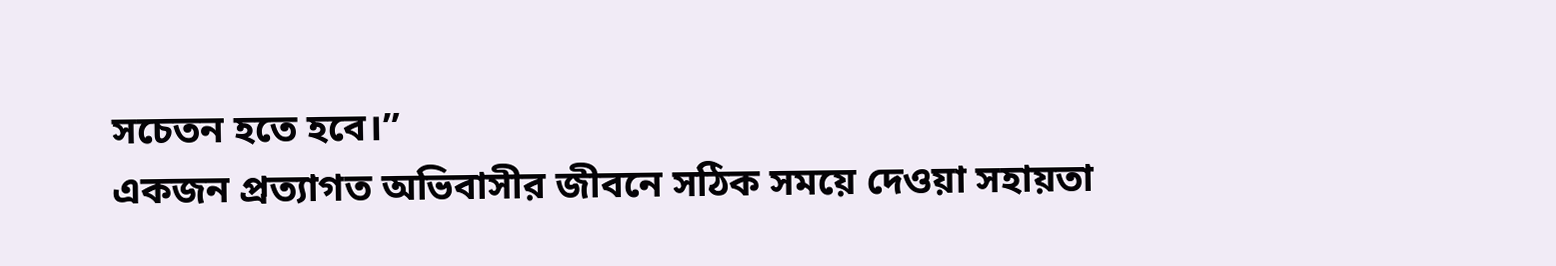সচেতন হতে হবে।”
একজন প্রত্যাগত অভিবাসীর জীবনে সঠিক সময়ে দেওয়া সহায়তা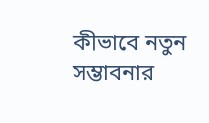কীভাবে নতুন সম্ভাবনার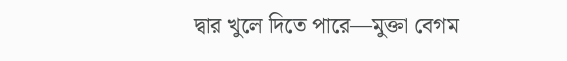দ্বার খুলে দিতে পারে—মুক্তা বেগম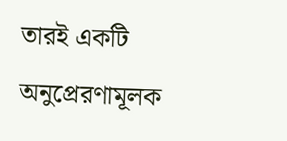তারই একটি অনুপ্রেরণামূলক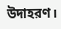উদাহরণ।